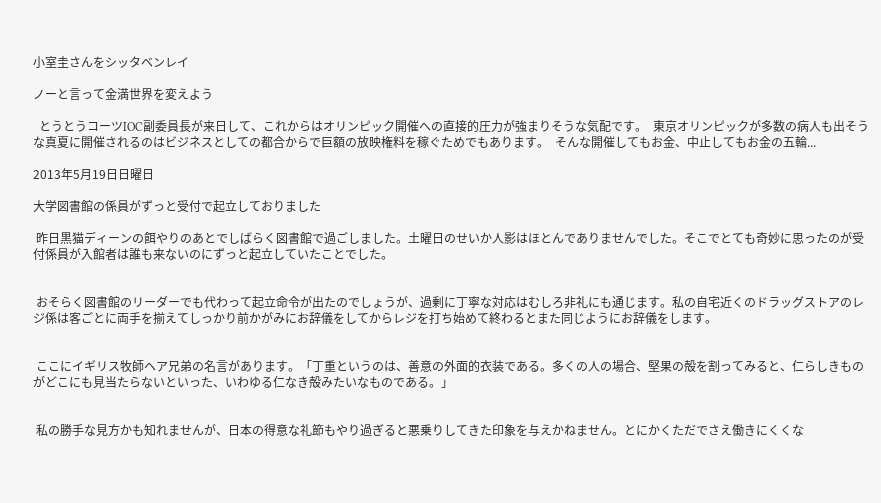小室圭さんをシッタベンレイ

ノーと言って金満世界を変えよう

  とうとうコーツIOC副委員長が来日して、これからはオリンピック開催への直接的圧力が強まりそうな気配です。  東京オリンピックが多数の病人も出そうな真夏に開催されるのはビジネスとしての都合からで巨額の放映権料を稼ぐためでもあります。  そんな開催してもお金、中止してもお金の五輪...

2013年5月19日日曜日

大学図書館の係員がずっと受付で起立しておりました

 昨日黒猫ディーンの餌やりのあとでしばらく図書館で過ごしました。土曜日のせいか人影はほとんでありませんでした。そこでとても奇妙に思ったのが受付係員が入館者は誰も来ないのにずっと起立していたことでした。


 おそらく図書館のリーダーでも代わって起立命令が出たのでしょうが、過剰に丁寧な対応はむしろ非礼にも通じます。私の自宅近くのドラッグストアのレジ係は客ごとに両手を揃えてしっかり前かがみにお辞儀をしてからレジを打ち始めて終わるとまた同じようにお辞儀をします。


 ここにイギリス牧師ヘア兄弟の名言があります。「丁重というのは、善意の外面的衣装である。多くの人の場合、堅果の殻を割ってみると、仁らしきものがどこにも見当たらないといった、いわゆる仁なき殻みたいなものである。」


 私の勝手な見方かも知れませんが、日本の得意な礼節もやり過ぎると悪乗りしてきた印象を与えかねません。とにかくただでさえ働きにくくな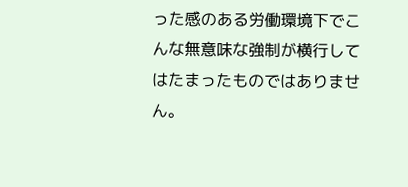った感のある労働環境下でこんな無意味な強制が横行してはたまったものではありません。